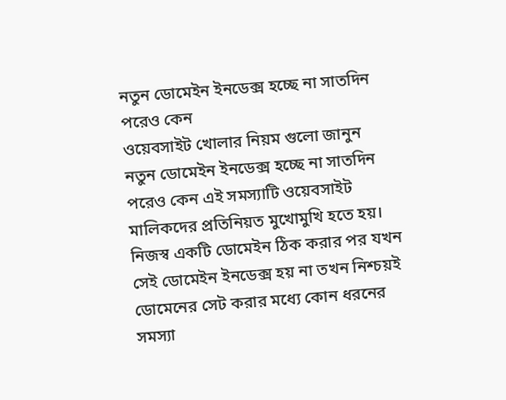নতুন ডোমেইন ইনডেক্স হচ্ছে না সাতদিন পরেও কেন
ওয়েবসাইট খোলার নিয়ম গুলো জানুন
নতুন ডোমেইন ইনডেক্স হচ্ছে না সাতদিন পরেও কেন এই সমস্যাটি ওয়েবসাইট মালিকদের প্রতিনিয়ত মুখোমুখি হতে হয়। নিজস্ব একটি ডোমেইন ঠিক করার পর যখন সেই ডোমেইন ইনডেক্স হয় না তখন নিশ্চয়ই ডোমেনের সেট করার মধ্যে কোন ধরনের সমস্যা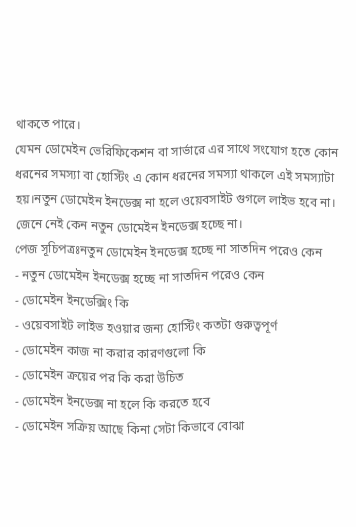থাকতে পারে।
যেমন ডোমেইন ভেরিফিকেশন বা সার্ভারে এর সাথে সংযোগ হতে কোন ধরনের সমস্যা বা হোস্টিং এ কোন ধরনের সমস্যা থাকলে এই সমস্যাটা হয়।নতুন ডোমেইন ইনডেক্স না হলে ওয়েবসাইট গুগলে লাইভ হবে না। জেনে নেই কেন নতুন ডোমেইন ইনডেক্স হচ্ছে না।
পেজ সূচিপত্রঃনতুন ডোমেইন ইনডেক্স হচ্ছে না সাতদিন পরেও কেন
- নতুন ডোমেইন ইনডেক্স হচ্ছে না সাতদিন পরেও কেন
- ডোমেইন ইনডেক্সিং কি
- ওয়েবসাইট লাইভ হওয়ার জন্য হোস্টিং কতটা গুরুত্বপূর্ণ
- ডোমেইন কাজ না করার কারণগুলো কি
- ডোমেইন ক্রয়ের পর কি করা উচিত
- ডোমেইন ইনডেক্স না হলে কি করতে হবে
- ডোমেইন সক্রিয় আছে কিনা সেটা কিভাবে বোঝা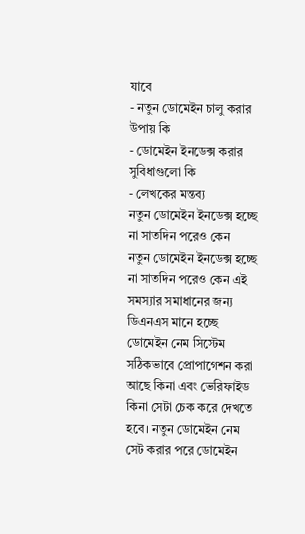যাবে
- নতুন ডোমেইন চালু করার উপায় কি
- ডোমেইন ইনডেক্স করার সুবিধাগুলো কি
- লেখকের মন্তব্য
নতুন ডোমেইন ইনডেক্স হচ্ছে না সাতদিন পরেও কেন
নতুন ডোমেইন ইনডেক্স হচ্ছে না সাতদিন পরেও কেন এই সমস্যার সমাধানের জন্য ডিএনএস মানে হচ্ছে ডোমেইন নেম সিস্টেম সঠিকভাবে প্রোপাগেশন করা আছে কিনা এবং ভেরিফাইড কিনা সেটা চেক করে দেখতে হবে। নতুন ডোমেইন নেম সেট করার পরে ডোমেইন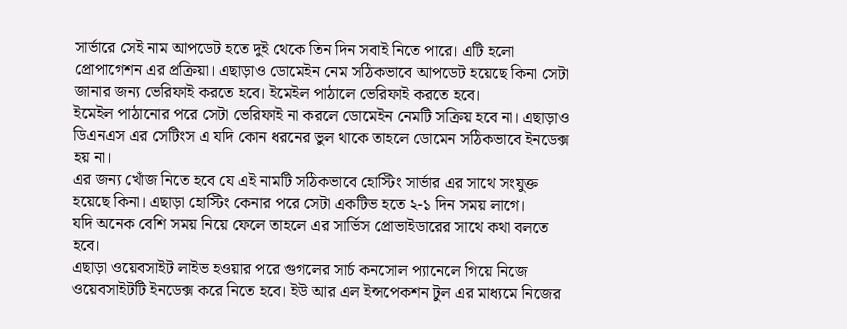সার্ভারে সেই নাম আপডেট হতে দুই থেকে তিন দিন সবাই নিতে পারে। এটি হলো প্রোপাগেশন এর প্রক্রিয়া। এছাড়াও ডোমেইন নেম সঠিকভাবে আপডেট হয়েছে কিনা সেটা জানার জন্য ভেরিফাই করতে হবে। ইমেইল পাঠালে ভেরিফাই করতে হবে।
ইমেইল পাঠানোর পরে সেটা ভেরিফাই না করলে ডোমেইন নেমটি সক্রিয় হবে না। এছাড়াও
ডিএনএস এর সেটিংস এ যদি কোন ধরনের ভুল থাকে তাহলে ডোমেন সঠিকভাবে ইনডেক্স হয় না।
এর জন্য খোঁজ নিতে হবে যে এই নামটি সঠিকভাবে হোস্টিং সার্ভার এর সাথে সংযুক্ত
হয়েছে কিনা। এছাড়া হোস্টিং কেনার পরে সেটা একটিভ হতে ২-১ দিন সময় লাগে।
যদি অনেক বেশি সময় নিয়ে ফেলে তাহলে এর সার্ভিস প্রোভাইডারের সাথে কথা বলতে
হবে।
এছাড়া ওয়েবসাইট লাইভ হওয়ার পরে গুগলের সার্চ কনসোল প্যানেলে গিয়ে নিজে ওয়েবসাইটটি ইনডেক্স করে নিতে হবে। ইউ আর এল ইন্সপেকশন টুল এর মাধ্যমে নিজের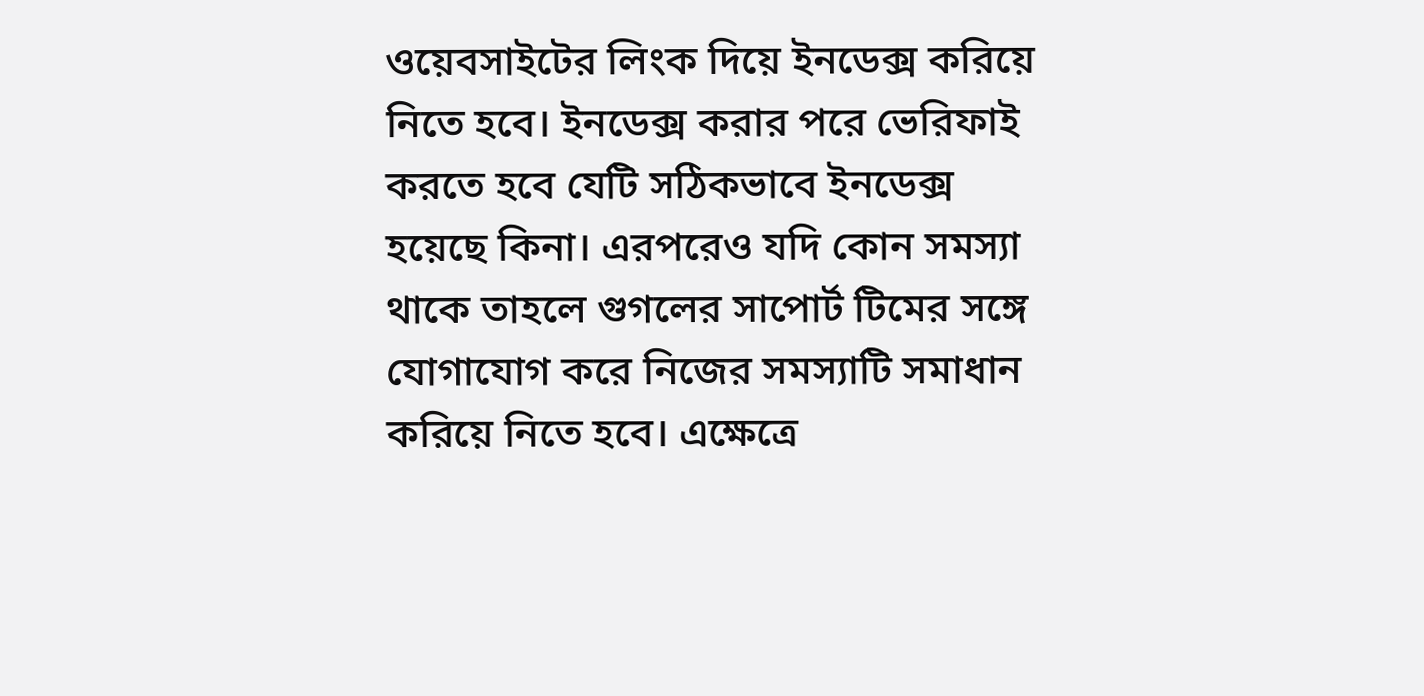ওয়েবসাইটের লিংক দিয়ে ইনডেক্স করিয়ে নিতে হবে। ইনডেক্স করার পরে ভেরিফাই করতে হবে যেটি সঠিকভাবে ইনডেক্স হয়েছে কিনা। এরপরেও যদি কোন সমস্যা থাকে তাহলে গুগলের সাপোর্ট টিমের সঙ্গে যোগাযোগ করে নিজের সমস্যাটি সমাধান করিয়ে নিতে হবে। এক্ষেত্রে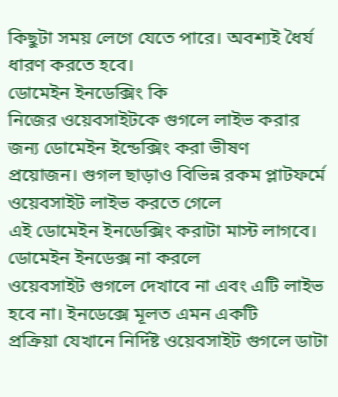কিছুটা সময় লেগে যেতে পারে। অবশ্যই ধৈর্য ধারণ করতে হবে।
ডোমেইন ইনডেক্সিং কি
নিজের ওয়েবসাইটকে গুগলে লাইভ করার জন্য ডোমেইন ইন্ডেক্সিং করা ভীষণ
প্রয়োজন। গুগল ছাড়াও বিভিন্ন রকম প্লাটফর্মে ওয়েবসাইট লাইভ করতে গেলে
এই ডোমেইন ইনডেক্সিং করাটা মাস্ট লাগবে। ডোমেইন ইনডেক্স না করলে
ওয়েবসাইট গুগলে দেখাবে না এবং এটি লাইভ হবে না। ইনডেক্সে মূলত এমন একটি
প্রক্রিয়া যেখানে নির্দিষ্ট ওয়েবসাইট গুগলে ডাটা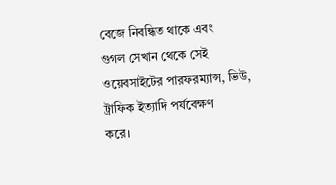বেজে নিবন্ধিত থাকে এবং
গুগল সেখান থেকে সেই ওয়েবসাইটের পারফরম্যান্স, ভিউ, ট্রাফিক ইত্যাদি পর্যবেক্ষণ
করে।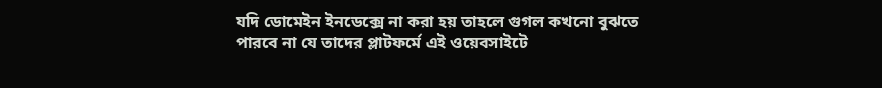যদি ডোমেইন ইনডেক্সে না করা হয় তাহলে গুগল কখনো বুঝতে পারবে না যে তাদের প্লাটফর্মে এই ওয়েবসাইটে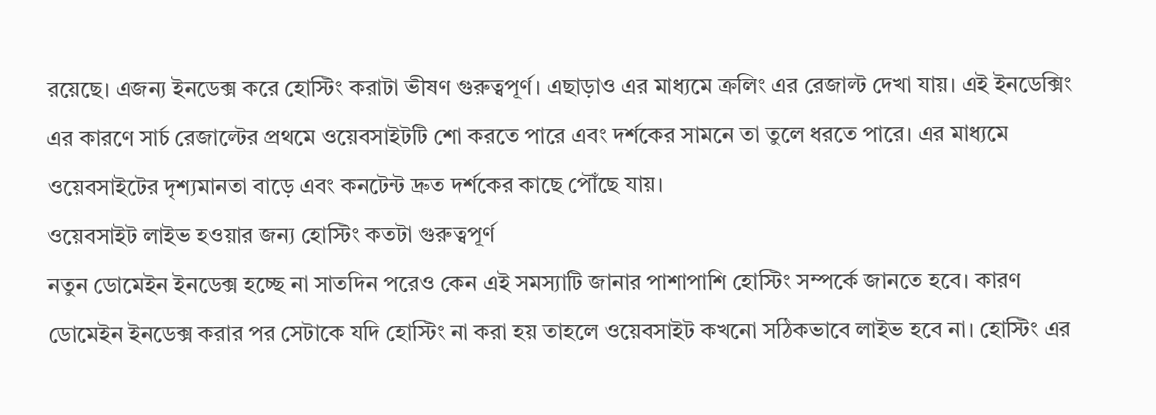রয়েছে। এজন্য ইনডেক্স করে হোস্টিং করাটা ভীষণ গুরুত্বপূর্ণ। এছাড়াও এর মাধ্যমে ক্রলিং এর রেজাল্ট দেখা যায়। এই ইনডেক্সিং এর কারণে সার্চ রেজাল্টের প্রথমে ওয়েবসাইটটি শো করতে পারে এবং দর্শকের সামনে তা তুলে ধরতে পারে। এর মাধ্যমে ওয়েবসাইটের দৃশ্যমানতা বাড়ে এবং কনটেন্ট দ্রুত দর্শকের কাছে পৌঁছে যায়।
ওয়েবসাইট লাইভ হওয়ার জন্য হোস্টিং কতটা গুরুত্বপূর্ণ
নতুন ডোমেইন ইনডেক্স হচ্ছে না সাতদিন পরেও কেন এই সমস্যাটি জানার পাশাপাশি হোস্টিং সম্পর্কে জানতে হবে। কারণ ডোমেইন ইনডেক্স করার পর সেটাকে যদি হোস্টিং না করা হয় তাহলে ওয়েবসাইট কখনো সঠিকভাবে লাইভ হবে না। হোস্টিং এর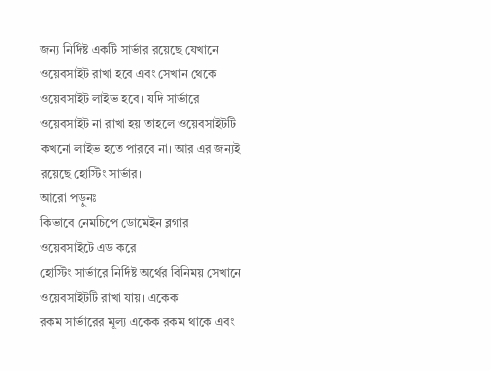জন্য নির্দিষ্ট একটি সার্ভার রয়েছে যেখানে ওয়েবসাইট রাখা হবে এবং সেখান থেকে ওয়েবসাইট লাইভ হবে। যদি সার্ভারে ওয়েবসাইট না রাখা হয় তাহলে ওয়েবসাইটটি কখনো লাইভ হতে পারবে না। আর এর জন্যই রয়েছে হোস্টিং সার্ভার।
আরো পড়ুনঃ
কিভাবে নেমচিপে ডোমেইন ব্লগার ওয়েবসাইটে এড করে
হোস্টিং সার্ভারে নির্দিষ্ট অর্থের বিনিময় সেখানে ওয়েবসাইটটি রাখা যায়। একেক
রকম সার্ভারের মূল্য একেক রকম থাকে এবং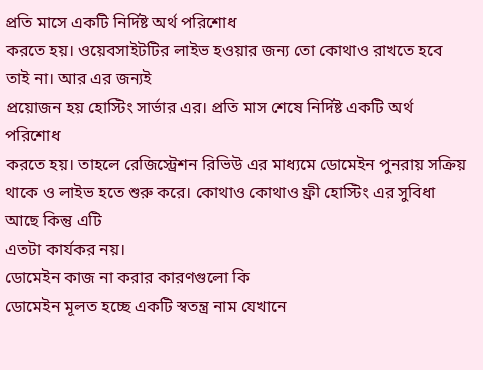প্রতি মাসে একটি নির্দিষ্ট অর্থ পরিশোধ
করতে হয়। ওয়েবসাইটটির লাইভ হওয়ার জন্য তো কোথাও রাখতে হবে তাই না। আর এর জন্যই
প্রয়োজন হয় হোস্টিং সার্ভার এর। প্রতি মাস শেষে নির্দিষ্ট একটি অর্থ পরিশোধ
করতে হয়। তাহলে রেজিস্ট্রেশন রিভিউ এর মাধ্যমে ডোমেইন পুনরায় সক্রিয়
থাকে ও লাইভ হতে শুরু করে। কোথাও কোথাও ফ্রী হোস্টিং এর সুবিধা আছে কিন্তু এটি
এতটা কার্যকর নয়।
ডোমেইন কাজ না করার কারণগুলো কি
ডোমেইন মূলত হচ্ছে একটি স্বতন্ত্র নাম যেখানে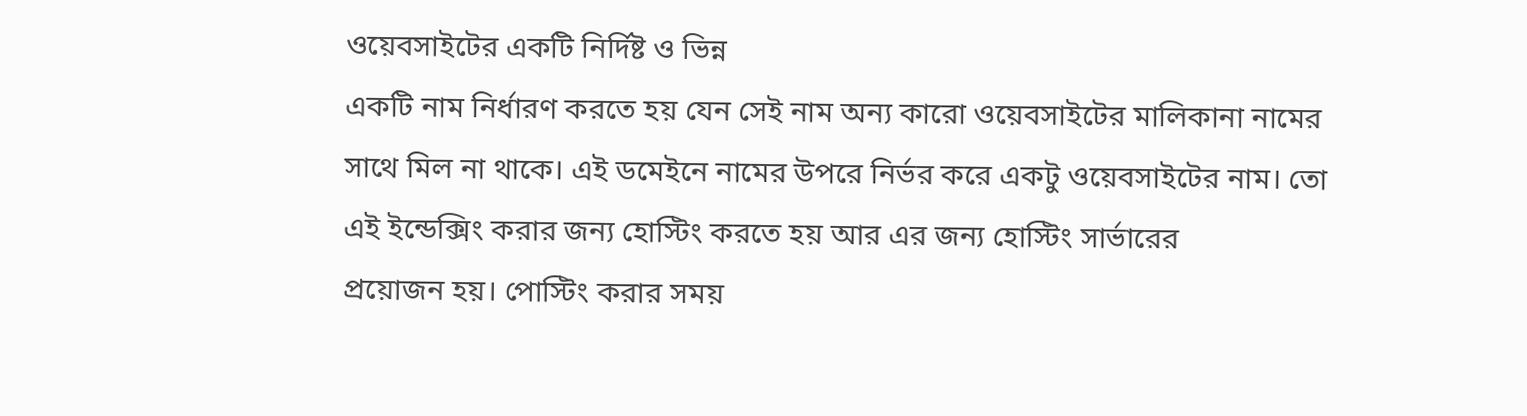ওয়েবসাইটের একটি নির্দিষ্ট ও ভিন্ন
একটি নাম নির্ধারণ করতে হয় যেন সেই নাম অন্য কারো ওয়েবসাইটের মালিকানা নামের
সাথে মিল না থাকে। এই ডমেইনে নামের উপরে নির্ভর করে একটু ওয়েবসাইটের নাম। তো
এই ইন্ডেক্সিং করার জন্য হোস্টিং করতে হয় আর এর জন্য হোস্টিং সার্ভারের
প্রয়োজন হয়। পোস্টিং করার সময়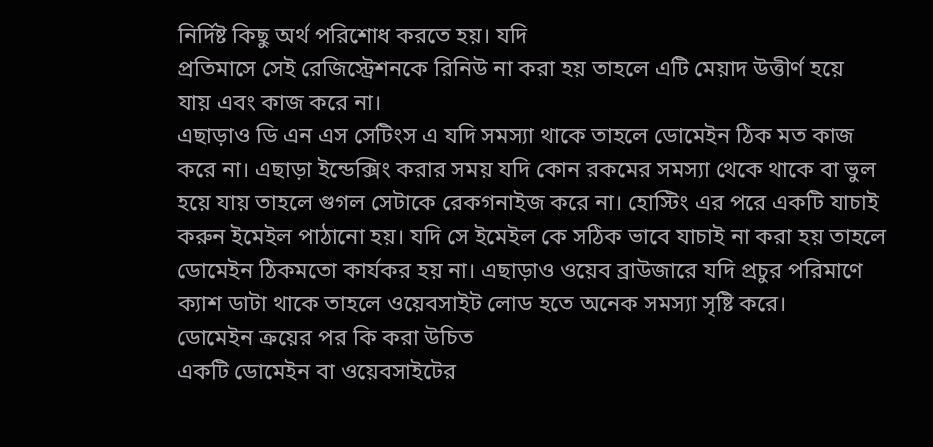নির্দিষ্ট কিছু অর্থ পরিশোধ করতে হয়। যদি
প্রতিমাসে সেই রেজিস্ট্রেশনকে রিনিউ না করা হয় তাহলে এটি মেয়াদ উত্তীর্ণ হয়ে
যায় এবং কাজ করে না।
এছাড়াও ডি এন এস সেটিংস এ যদি সমস্যা থাকে তাহলে ডোমেইন ঠিক মত কাজ করে না। এছাড়া ইন্ডেক্সিং করার সময় যদি কোন রকমের সমস্যা থেকে থাকে বা ভুল হয়ে যায় তাহলে গুগল সেটাকে রেকগনাইজ করে না। হোস্টিং এর পরে একটি যাচাই করুন ইমেইল পাঠানো হয়। যদি সে ইমেইল কে সঠিক ভাবে যাচাই না করা হয় তাহলে ডোমেইন ঠিকমতো কার্যকর হয় না। এছাড়াও ওয়েব ব্রাউজারে যদি প্রচুর পরিমাণে ক্যাশ ডাটা থাকে তাহলে ওয়েবসাইট লোড হতে অনেক সমস্যা সৃষ্টি করে।
ডোমেইন ক্রয়ের পর কি করা উচিত
একটি ডোমেইন বা ওয়েবসাইটের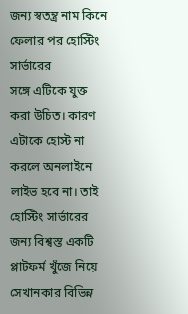জন্য স্বতন্ত্র নাম কিনে ফেলার পর হোস্টিং সার্ভারের
সঙ্গে এটিকে যুক্ত করা উচিত। কারণ এটাকে হোস্ট না করলে অনলাইনে লাইভ হবে না। তাই
হোস্টিং সার্ভারের জন্য বিশ্বস্ত একটি প্লাটফর্ম খুঁজে নিয়ে সেখানকার বিভিন্ন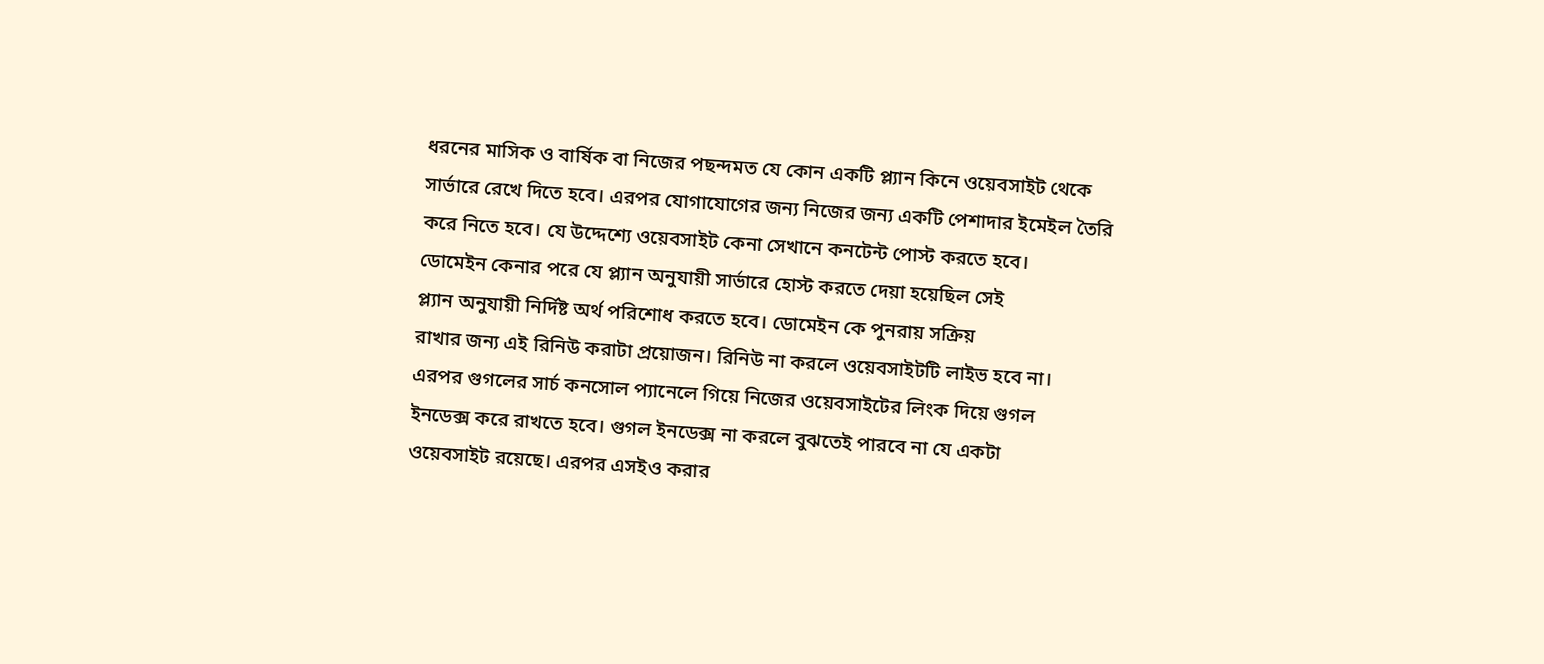ধরনের মাসিক ও বার্ষিক বা নিজের পছন্দমত যে কোন একটি প্ল্যান কিনে ওয়েবসাইট থেকে
সার্ভারে রেখে দিতে হবে। এরপর যোগাযোগের জন্য নিজের জন্য একটি পেশাদার ইমেইল তৈরি
করে নিতে হবে। যে উদ্দেশ্যে ওয়েবসাইট কেনা সেখানে কনটেন্ট পোস্ট করতে হবে।
ডোমেইন কেনার পরে যে প্ল্যান অনুযায়ী সার্ভারে হোস্ট করতে দেয়া হয়েছিল সেই
প্ল্যান অনুযায়ী নির্দিষ্ট অর্থ পরিশোধ করতে হবে। ডোমেইন কে পুনরায় সক্রিয়
রাখার জন্য এই রিনিউ করাটা প্রয়োজন। রিনিউ না করলে ওয়েবসাইটটি লাইভ হবে না।
এরপর গুগলের সার্চ কনসোল প্যানেলে গিয়ে নিজের ওয়েবসাইটের লিংক দিয়ে গুগল
ইনডেক্স করে রাখতে হবে। গুগল ইনডেক্স না করলে বুঝতেই পারবে না যে একটা
ওয়েবসাইট রয়েছে। এরপর এসইও করার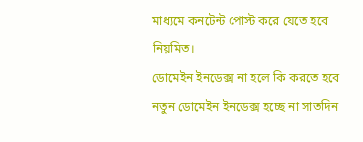মাধ্যমে কনটেন্ট পোস্ট করে যেতে হবে
নিয়মিত।
ডোমেইন ইনডেক্স না হলে কি করতে হবে
নতুন ডোমেইন ইনডেক্স হচ্ছে না সাতদিন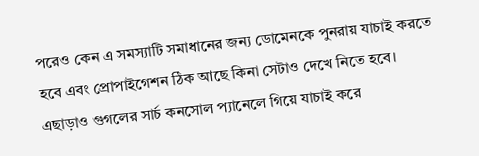পরেও কেন এ সমস্যাটি সমাধানের জন্য ডোমেনকে পুনরায় যাচাই করতে হবে এবং প্রোপাইগেশন ঠিক আছে কিনা সেটাও দেখে নিতে হবে। এছাড়াও গুগলের সার্চ কনসোল প্যানেলে গিয়ে যাচাই করে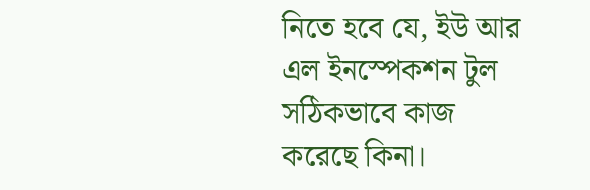নিতে হবে যে, ইউ আর এল ইনস্পেকশন টুল সঠিকভাবে কাজ করেছে কিনা।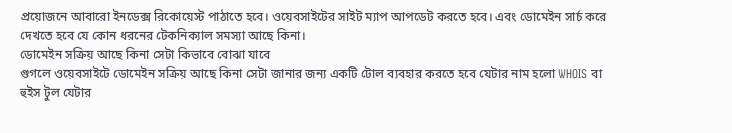প্রয়োজনে আবারো ইনডেক্স রিকোয়েস্ট পাঠাতে হবে। ওয়েবসাইটের সাইট ম্যাপ আপডেট করতে হবে। এবং ডোমেইন সার্চ করে দেখতে হবে যে কোন ধরনের টেকনিক্যাল সমস্যা আছে কিনা।
ডোমেইন সক্রিয় আছে কিনা সেটা কিভাবে বোঝা যাবে
গুগলে ওয়েবসাইটে ডোমেইন সক্রিয় আছে কিনা সেটা জানার জন্য একটি টোল ব্যবহার করতে হবে যেটার নাম হলো WHOIS বা হুইস টুল যেটার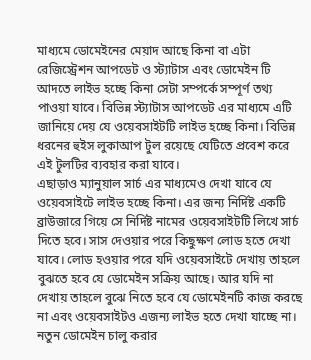মাধ্যমে ডোমেইনের মেয়াদ আছে কিনা বা এটা রেজিস্ট্রেশন আপডেট ও স্ট্যাটাস এবং ডোমেইন টি আদতে লাইভ হচ্ছে কিনা সেটা সম্পর্কে সম্পূর্ণ তথ্য পাওয়া যাবে। বিভিন্ন স্ট্যাটাস আপডেট এর মাধ্যমে এটি জানিয়ে দেয় যে ওয়েবসাইটটি লাইভ হচ্ছে কিনা। বিভিন্ন ধরনের হুইস লুকাআপ টুল রয়েছে যেটিতে প্রবেশ করে এই টুলটির ব্যবহার করা যাবে।
এছাড়াও ম্যানুয়াল সার্চ এর মাধ্যমেও দেখা যাবে যে ওয়েবসাইটে লাইভ হচ্ছে কিনা। এর জন্য নির্দিষ্ট একটি ব্রাউজারে গিয়ে সে নির্দিষ্ট নামের ওয়েবসাইটটি লিখে সার্চ দিতে হবে। সাস দেওয়ার পরে কিছুক্ষণ লোড হতে দেখা যাবে। লোড হওয়ার পরে যদি ওয়েবসাইটে দেখায় তাহলে বুঝতে হবে যে ডোমেইন সক্রিয় আছে। আর যদি না দেখায় তাহলে বুঝে নিতে হবে যে ডোমেইনটি কাজ করছে না এবং ওয়েবসাইটও এজন্য লাইভ হতে দেখা যাচ্ছে না।
নতুন ডোমেইন চালু করার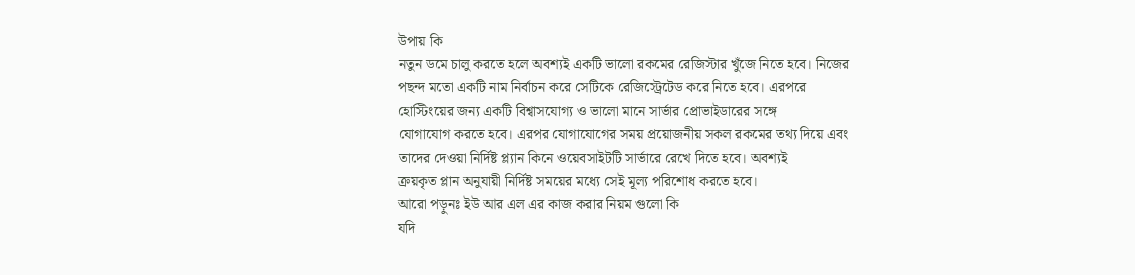উপায় কি
নতুন ডমে চালু করতে হলে অবশ্যই একটি ভালো রকমের রেজিস্টার খুঁজে নিতে হবে। নিজের
পছন্দ মতো একটি নাম নির্বাচন করে সেটিকে রেজিস্ট্রেটেড করে নিতে হবে। এরপরে
হোস্টিংয়ের জন্য একটি বিশ্বাসযোগ্য ও ভালো মানে সার্ভার প্রোভাইডারের সঙ্গে
যোগাযোগ করতে হবে। এরপর যোগাযোগের সময় প্রয়োজনীয় সকল রকমের তথ্য দিয়ে এবং
তাদের দেওয়া নির্দিষ্ট প্ল্যান কিনে ওয়েবসাইটটি সার্ভারে রেখে দিতে হবে। অবশ্যই
ক্রয়কৃত প্লান অনুযায়ী নির্দিষ্ট সময়ের মধ্যে সেই মূল্য পরিশোধ করতে হবে।
আরো পড়ুনঃ ইউ আর এল এর কাজ করার নিয়ম গুলো কি
যদি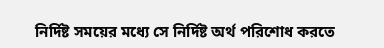নির্দিষ্ট সময়ের মধ্যে সে নির্দিষ্ট অর্থ পরিশোধ করতে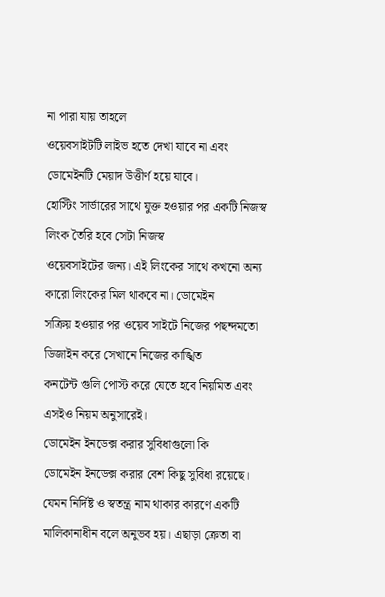না পারা যায় তাহলে
ওয়েবসাইটটি লাইভ হতে দেখা যাবে না এবং ডোমেইনটি মেয়াদ উত্তীর্ণ হয়ে যাবে।
হোস্টিং সার্ভারের সাথে যুক্ত হওয়ার পর একটি নিজস্ব লিংক তৈরি হবে সেটা নিজস্ব
ওয়েবসাইটের জন্য। এই লিংকের সাথে কখনো অন্য কারো লিংকের মিল থাকবে না। ডোমেইন
সক্রিয় হওয়ার পর ওয়েব সাইটে নিজের পছন্দমতো ডিজাইন করে সেখানে নিজের কাঙ্খিত
কনটেন্ট গুলি পোস্ট করে যেতে হবে নিয়মিত এবং এসইও নিয়ম অনুসারেই।
ডোমেইন ইনডেক্স করার সুবিধাগুলো কি
ডোমেইন ইনডেক্স করার বেশ কিছু সুবিধা রয়েছে। যেমন নির্দিষ্ট ও স্বতন্ত্র নাম থাকার কারণে একটি মালিকানাধীন বলে অনুভব হয়। এছাড়া ক্রেতা বা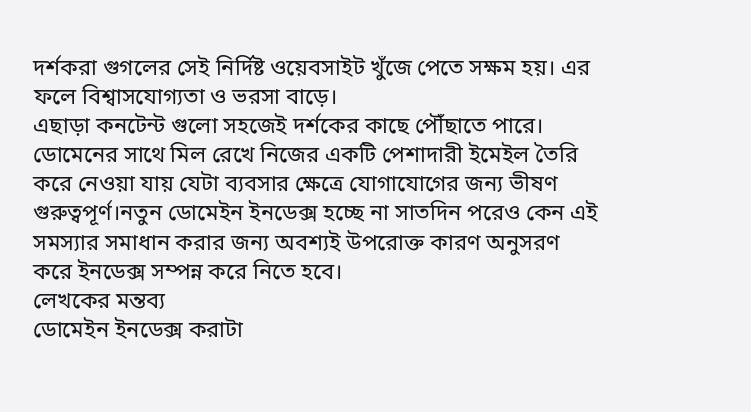দর্শকরা গুগলের সেই নির্দিষ্ট ওয়েবসাইট খুঁজে পেতে সক্ষম হয়। এর ফলে বিশ্বাসযোগ্যতা ও ভরসা বাড়ে।
এছাড়া কনটেন্ট গুলো সহজেই দর্শকের কাছে পৌঁছাতে পারে। ডোমেনের সাথে মিল রেখে নিজের একটি পেশাদারী ইমেইল তৈরি করে নেওয়া যায় যেটা ব্যবসার ক্ষেত্রে যোগাযোগের জন্য ভীষণ গুরুত্বপূর্ণ।নতুন ডোমেইন ইনডেক্স হচ্ছে না সাতদিন পরেও কেন এই সমস্যার সমাধান করার জন্য অবশ্যই উপরোক্ত কারণ অনুসরণ করে ইনডেক্স সম্পন্ন করে নিতে হবে।
লেখকের মন্তব্য
ডোমেইন ইনডেক্স করাটা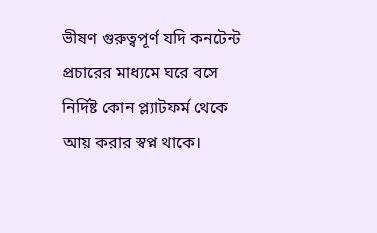ভীষণ গুরুত্বপূর্ণ যদি কনটেন্ট প্রচারের মাধ্যমে ঘরে বসে নির্দিষ্ট কোন প্ল্যাটফর্ম থেকে আয় করার স্বপ্ন থাকে।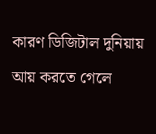কারণ ডিজিটাল দুনিয়ায় আয় করতে গেলে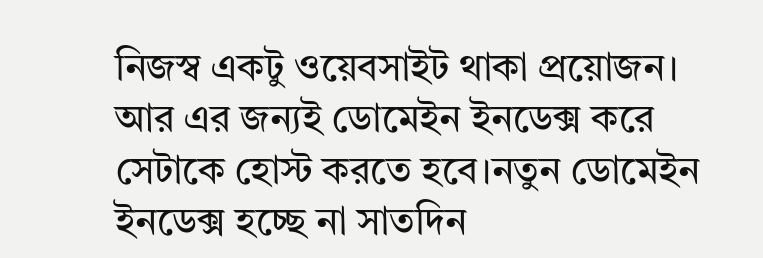নিজস্ব একটু ওয়েবসাইট থাকা প্রয়োজন। আর এর জন্যই ডোমেইন ইনডেক্স করে সেটাকে হোস্ট করতে হবে।নতুন ডোমেইন ইনডেক্স হচ্ছে না সাতদিন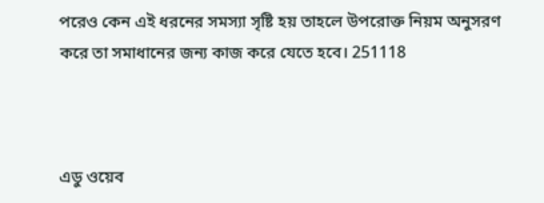পরেও কেন এই ধরনের সমস্যা সৃষ্টি হয় তাহলে উপরোক্ত নিয়ম অনুসরণ করে তা সমাধানের জন্য কাজ করে যেতে হবে। 251118



এডু ওয়েব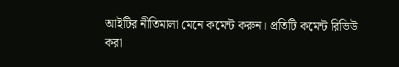আইটির নীতিমালা মেনে কমেন্ট করুন। প্রতিটি কমেন্ট রিভিউ করা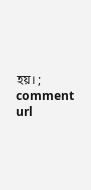হয়। ;
comment url